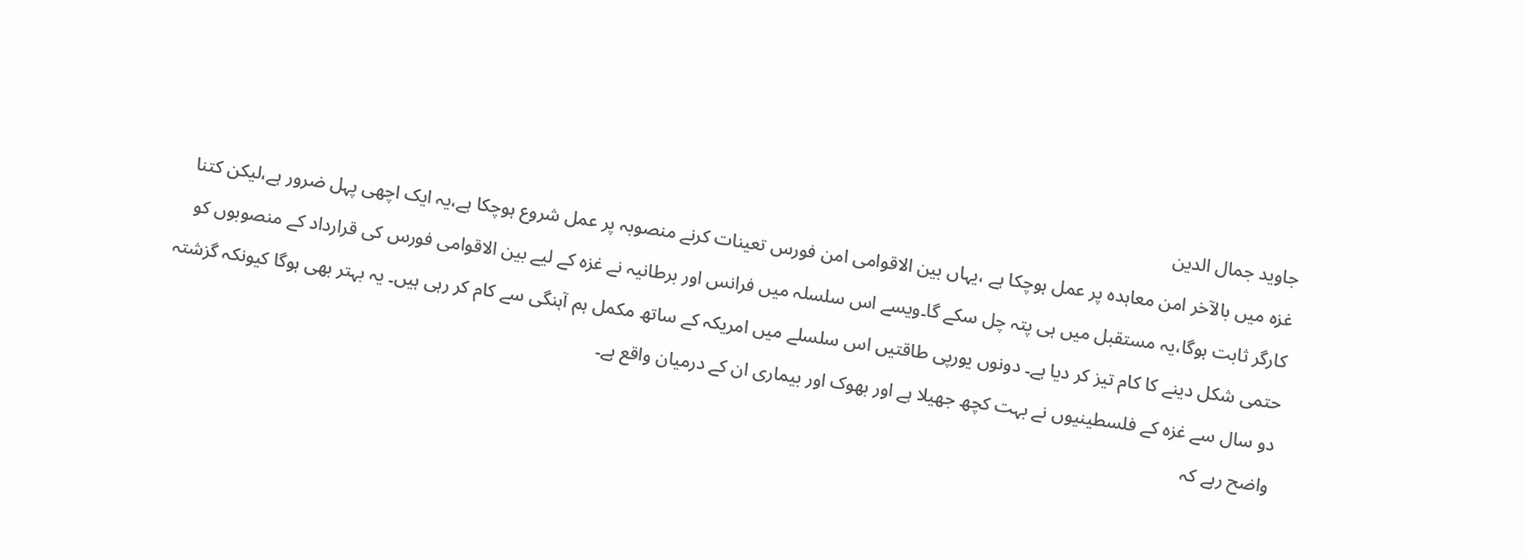جاوید جمال الدین
غزہ میں بالآخر امن معاہدہ پر عمل ہوچکا ہے ،یہاں بین الاقوامی امن فورس تعینات کرنے منصوبہ پر عمل شروع ہوچکا ہے،یہ ایک اچھی پہل ضرور ہے،لیکن کتنا کارگر ثابت ہوگا،یہ مستقبل میں ہی پتہ چل سکے گا۔ویسے اس سلسلہ میں فرانس اور برطانیہ نے غزہ کے لیے بین الاقوامی فورس کی قرارداد کے منصوبوں کو حتمی شکل دینے کا کام تیز کر دیا ہے۔ دونوں یورپی طاقتیں اس سلسلے میں امریکہ کے ساتھ مکمل ہم آہنگی سے کام کر رہی ہیں۔ یہ بہتر بھی ہوگا کیونکہ گزشتہ دو سال سے غزہ کے فلسطینیوں نے بہت کچھ جھیلا ہے اور بھوک اور بیماری ان کے درمیان واقع ہے۔
واضح رہے کہ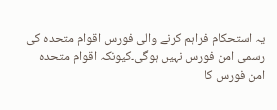یہ استحکام فراہم کرنے والی فورس اقوام متحدہ کی رسمی امن فورس نہیں ہوگی۔کیونکہ اقوام متحدہ امن فورس کا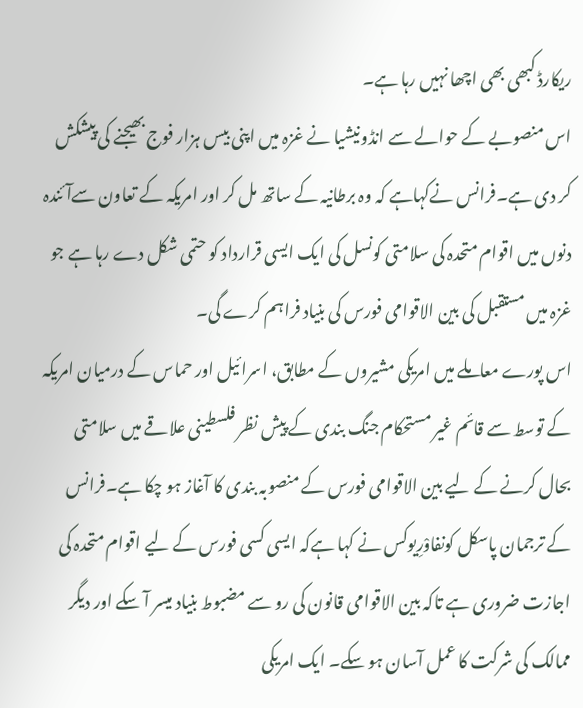ریکارڈ کبھی بھی اچھا نہیں رہا ہے۔
اس منصوبے کے حوالے سے انڈونیشیا نے غزہ میں اپنی بیس ہزار فوج بھیجنے کی پیشکش کر دی ہے۔فرانس نےکہاہے کہ وہ برطانیہ کے ساتھ مل کر اور امریکہ کے تعاون سےآئندہ دنوں میں اقوام متحدہ کی سلامتی کونسل کی ایک ایسی قرارداد کو حتمی شکل دے رہا ہے جو غزہ میں مستقبل کی بین الاقوامی فورس کی بنیاد فراہم کرے گی۔
اس پورے معاملے میں امریکی مشیروں کے مطابق، اسرائیل اور حماس کے درمیان امریکہ کے توسط سے قائم غیر مستحکام جنگ بندی کے پیش نظر فلسطینی علاقے میں سلامتی بحال کرنے کے لیے بین الاقوامی فورس کے منصوبہ بندی کا آغاز ہو چکا ہے۔فرانس کے ترجمان پاسکل کونفاوْرِیوکس نے کہا ہےکہ ایسی کسی فورس کے لیے اقوام متحدہ کی اجازت ضروری ہے تاکہ بین الاقوامی قانون کی رو سے مضبوط بنیاد میسر آ سکے اور دیگر ممالک کی شرکت کا عمل آسان ہو سکے۔ ایک امریکی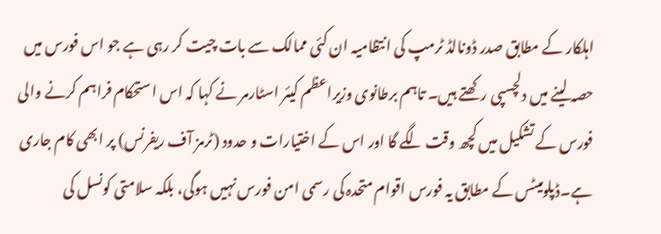اہلکار کے مطابق صدر ڈونالڈ ٹرمپ کی انتظامیہ ان کئی ممالک سے بات چیت کر رہی ہے جو اس فورس میں حصہ لینے میں دلچسپی رکھتے ہیں۔ تاہم برطانوی وزیراعظم کیئر اسٹارمر نے کہا کہ اس استحکام فراہم کرنے والی فورس کے تشکیل میں کچھ وقت لگے گا اور اس کے اختیارات و حدود (ٹرمز آف ریفرنس) پر ابھی کام جاری ہے۔ڈپلومیٹس کے مطابق یہ فورس اقوام متحدہ کی رسمی امن فورس نہیں ہوگی، بلکہ سلامتی کونسل کی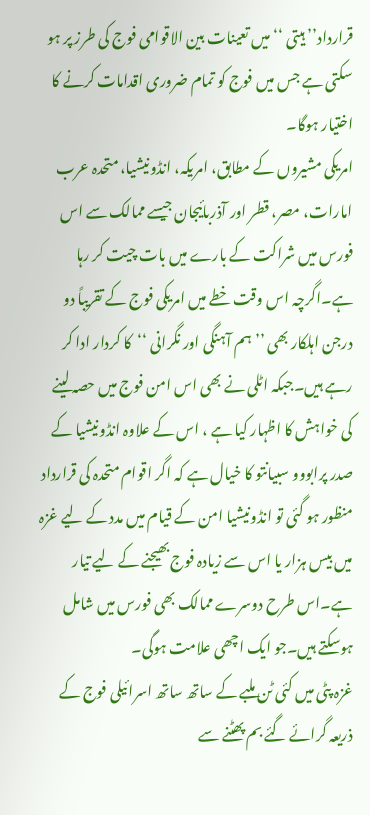قرارداد’’ ہیتی ‘‘میں تعینات بین الاقوامی فوج کی طرز پر ہو سکتی ہے جس میں فوج کو تمام ضروری اقدامات کرنے کا اختیار ہوگا۔
امریکی مشیروں کے مطابق، امریکہ، انڈونیشیا، متحدہ عرب امارات، مصر، قطر اور آذربائیجان جیسے ممالک سے اس فورس میں شراکت کے بارے میں بات چیت کر رہا ہے۔اگرچہ اس وقت خطے میں امریکی فوج کے تقریباً دو درجن اہلکار بھی ’’ہم آہنگی اور نگرانی ‘‘کا کردار ادا کر رہے ہیں۔جبکہ اٹلی نے بھی اس امن فوج میں حصہ لینے کی خواہش کا اظہار کیا ہے ، اس کے علاوہ انڈونیشیا کے صدر پرابووو سبیانتو کا خیال ہے کہ اگر اقوام متحدہ کی قرارداد منظور ہو گئی تو انڈونیشیا امن کے قیام میں مدد کے لیے غزہ میں بیس ہزار یا اس سے زیادہ فوج بھیجنے کے لیے تیار ہے۔اس طرح دوسرے ممالک بھی فورس میں شامل ہوسکتے ہیں۔جو ایک اچھی علامت ہوگی۔
غزہ پٹی میں کئی ٹن ملبے کے ساتھ ساتھ اسرائیلی فوج کے ذریعہ گرائے گئے بم پھٹنے سے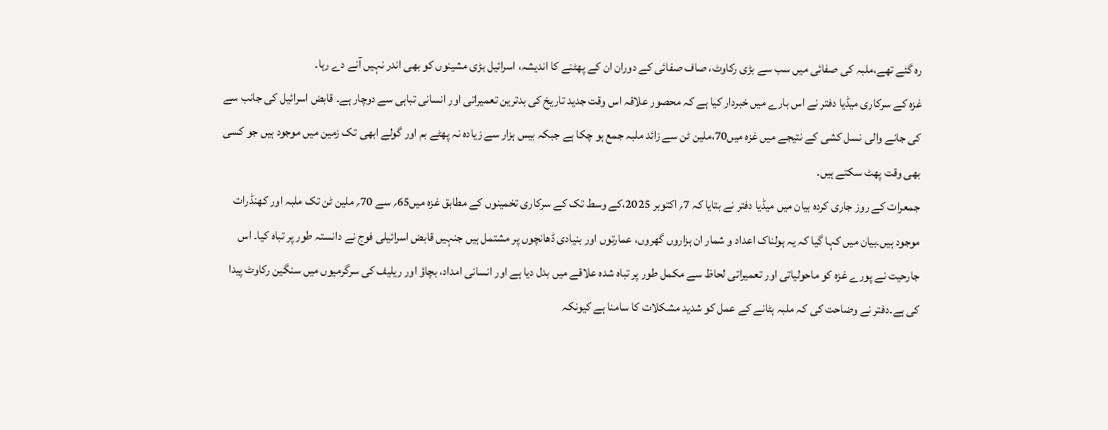رہ گئے تھے،ملبہ کی صفائی میں سب سے بڑی رکاوٹ، صاف صفائی کے دوران ان کے پھٹنے کا اندیشہ، اسرائیل بڑی مشینوں کو بھی اندر نہیں آنے دے رہا۔
غزہ کے سرکاری میڈیا دفتر نے اس بارے میں خبردار کیا ہے کہ محصور علاقہ اس وقت جدید تاریخ کی بدترین تعمیراتی اور انسانی تباہی سے دوچار ہے۔ قابض اسرائیل کی جانب سے کی جانے والی نسل کشی کے نتیجے میں غزہ میں70،ملین ٹن سے زائد ملبہ جمع ہو چکا ہے جبکہ بیس ہزار سے زیادہ نہ پھٹے بم اور گولے ابھی تک زمین میں موجود ہیں جو کسی بھی وقت پھٹ سکتے ہیں۔
جمعرات کے روز جاری کردہ بیان میں میڈیا دفتر نے بتایا کہ 7؍ اکتوبر 2025،کے وسط تک کے سرکاری تخمینوں کے مطابق غزہ میں65؍ سے 70؍ ملین ٹن تک ملبہ اور کھنڈرات موجود ہیں۔بیان میں کہا گیا کہ یہ ہولناک اعداد و شمار ان ہزاروں گھروں، عمارتوں اور بنیادی ڈھانچوں پر مشتمل ہیں جنہیں قابض اسرائیلی فوج نے دانستہ طور پر تباہ کیا۔ اس جارحیت نے پورے غزہ کو ماحولیاتی اور تعمیراتی لحاظ سے مکمل طور پر تباہ شدہ علاقے میں بدل دیا ہے اور انسانی امداد، بچاؤ اور ریلیف کی سرگرمیوں میں سنگین رکاوٹ پیدا کی ہے۔دفتر نے وضاحت کی کہ ملبہ ہٹانے کے عمل کو شدید مشکلات کا سامنا ہے کیونکہ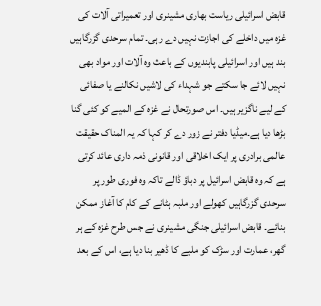قابض اسرائیلی ریاست بھاری مشینری اور تعمیراتی آلات کی غزہ میں داخلے کی اجازت نہیں دے رہی۔ تمام سرحدی گزرگاہیں بند ہیں اور اسرائیلی پابندیوں کے باعث وہ آلات اور مواد بھی نہیں لائے جا سکتے جو شہداء کی لاشیں نکالنے یا صفائی کے لیے ناگزیر ہیں۔ اس صورتحال نے غزہ کے المیے کو کئی گنا بڑھا دیا ہے۔میڈیا دفتر نے زور دے کر کہا کہ یہ المناک حقیقت عالمی برادری پر ایک اخلاقی اور قانونی ذمہ داری عائد کرتی ہے کہ وہ قابض اسرائیل پر دباؤ ڈالے تاکہ وہ فوری طور پر سرحدی گزرگاہیں کھولے اور ملبہ ہٹانے کے کام کا آغاز ممکن بنائے۔ قابض اسرائیلی جنگی مشینری نے جس طرح غزہ کے ہر گھر، عمارت اور سڑک کو ملبے کا ڈھیر بنا دیا ہے، اس کے بعد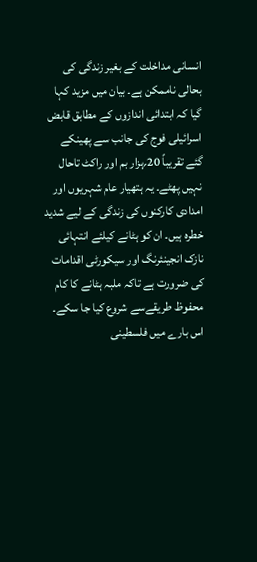انسانی مداخلت کے بغیر زندگی کی بحالی ناممکن ہے۔ بیان میں مزید کہا گیا کہ ابتدائی اندازوں کے مطابق قابض اسرائیلی فوج کی جانب سے پھینکے گئے تقریباً 20؍ہزار بم اور راکٹ تاحال نہیں پھٹے۔ یہ ہتھیار عام شہریوں اور امدادی کارکنوں کی زندگی کے لیے شدید خطرہ ہیں۔ ان کو ہٹانے کیلئے انتہائی نازک انجینئرنگ اور سیکورٹی اقدامات کی ضرورت ہے تاکہ ملبہ ہٹانے کا کام محفوظ طریقےسے شروع کیا جا سکے۔
اس بارے میں فلسطینی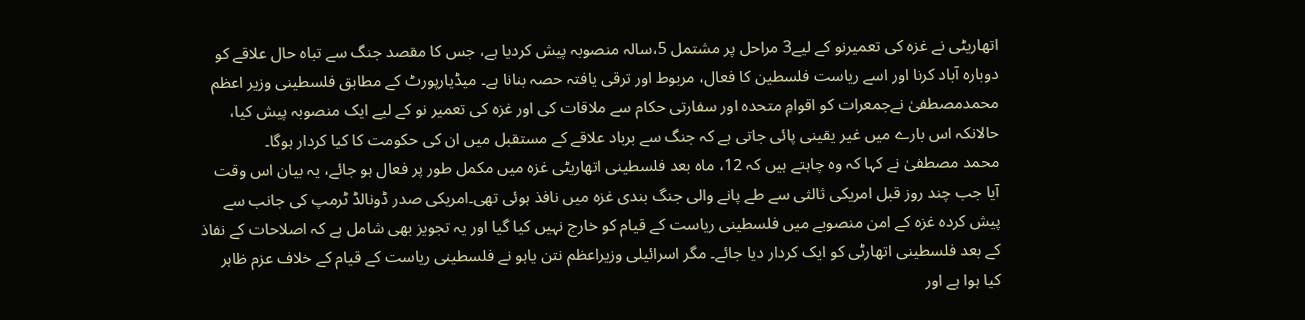اتھاریٹی نے غزہ کی تعمیرنو کے لیے3 مراحل پر مشتمل 5،سالہ منصوبہ پیش کردیا ہے، جس کا مقصد جنگ سے تباہ حال علاقے کو دوبارہ آباد کرنا اور اسے ریاست فلسطین کا فعال، مربوط اور ترقی یافتہ حصہ بنانا ہے۔ میڈیارپورٹ کے مطابق فلسطینی وزیر اعظم محمدمصطفیٰ نےجمعرات کو اقوامِ متحدہ اور سفارتی حکام سے ملاقات کی اور غزہ کی تعمیر نو کے لیے ایک منصوبہ پیش کیا، حالانکہ اس بارے میں غیر یقینی پائی جاتی ہے کہ جنگ سے برباد علاقے کے مستقبل میں ان کی حکومت کا کیا کردار ہوگا۔
محمد مصطفیٰ نے کہا کہ وہ چاہتے ہیں کہ 12، ماہ بعد فلسطینی اتھاریٹی غزہ میں مکمل طور پر فعال ہو جائے، یہ بیان اس وقت آیا جب چند روز قبل امریکی ثالثی سے طے پانے والی جنگ بندی غزہ میں نافذ ہوئی تھی۔امریکی صدر ڈونالڈ ٹرمپ کی جانب سے پیش کردہ غزہ کے امن منصوبے میں فلسطینی ریاست کے قیام کو خارج نہیں کیا گیا اور یہ تجویز بھی شامل ہے کہ اصلاحات کے نفاذ کے بعد فلسطینی اتھارٹی کو ایک کردار دیا جائے۔ مگر اسرائیلی وزیراعظم نتن یاہو نے فلسطینی ریاست کے قیام کے خلاف عزم ظاہر کیا ہوا ہے اور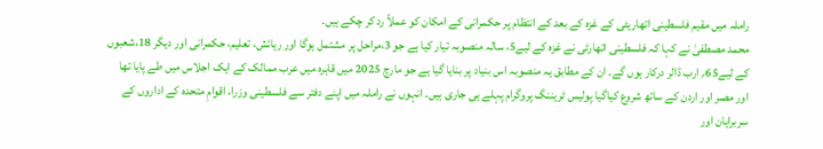راملہ میں مقیم فلسطینی اتھاریٹی کے غزہ کے بعد کے انتظام پر حکمرانی کے امکان کو عملاً رد کر چکے ہیں۔
محمد مصطفیٰ نے کہا کہ فلسطینی اتھارٹی نے غزہ کے لیے5، سالہ منصوبہ تیار کیا ہے جو 3،مراحل پر مشتمل ہوگا اور رہائش، تعلیم، حکمرانی اور دیگر 18،شعبوں کے لیے65؍ ارب ڈالر درکار ہوں گے۔ ان کے مطابق یہ منصوبہ اس بنیاد پر بنایا گیا ہے جو مارچ 2025 میں قاہرہ میں عرب ممالک کے ایک اجلاس میں طے پایا تھا اور مصر اور اردن کے ساتھ شروع کیاگیا پولیس ٹریننگ پروگرام پہلے ہی جاری ہیں۔ انہوں نے راملہ میں اپنے دفتر سے فلسطینی وزرا، اقوامِ متحدہ کے اداروں کے سربراہان اور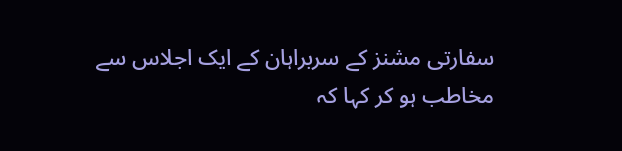سفارتی مشنز کے سربراہان کے ایک اجلاس سے مخاطب ہو کر کہا کہ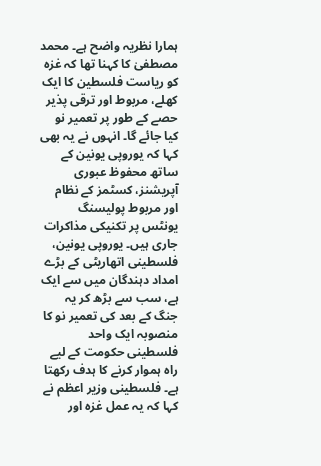ہمارا نظریہ واضح ہے۔ محمد مصطفیٰ کا کہنا تھا کہ غزہ کو ریاست فلسطین کا ایک کھلے، مربوط اور ترقی پذیر حصے کے طور پر تعمیر نو کیا جائے گا۔ انہوں نے یہ بھی کہا کہ یوروپی یونین کے ساتھ محفوظ عبوری آپریشنز، کسٹمز کے نظام اور مربوط پولیسنگ یونٹس پر تکنیکی مذاکرات جاری ہیں۔ یوروپی یونین، فلسطینی اتھاریٹی کے بڑے امداد دہندگان میں سے ایک ہے، سب سے بڑھ کر یہ جنگ کے بعد کی تعمیر نو کا منصوبہ ایک واحد فلسطینی حکومت کے لیے راہ ہموار کرنے کا ہدف رکھتا ہے۔ فلسطینی وزیر اعظم نے کہا کہ یہ عمل غزہ اور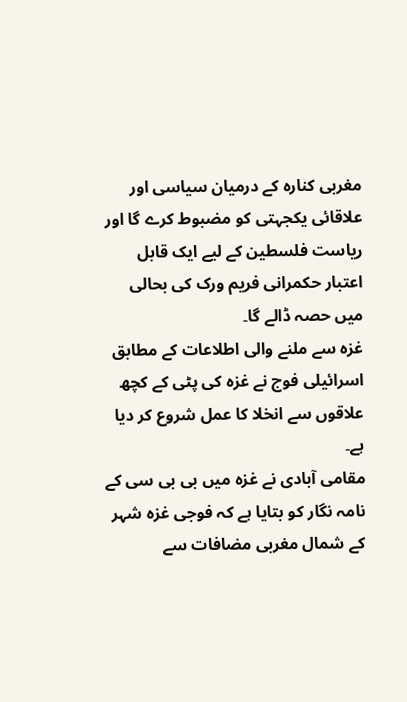مغربی کنارہ کے درمیان سیاسی اور علاقائی یکجہتی کو مضبوط کرے گا اور ریاست فلسطین کے لیے ایک قابل اعتبار حکمرانی فریم ورک کی بحالی میں حصہ ڈالے گا۔
غزہ سے ملنے والی اطلاعات کے مطابق اسرائیلی فوج نے غزہ کی پٹی کے کچھ علاقوں سے انخلا کا عمل شروع کر دیا ہے۔
مقامی آبادی نے غزہ میں بی بی سی کے نامہ نگار کو بتایا ہے کہ فوجی غزہ شہر کے شمال مغربی مضافات سے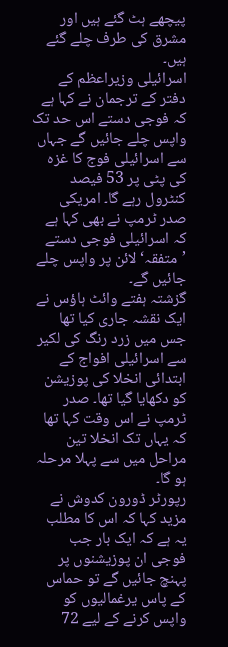پیچھے ہٹ گئے ہیں اور مشرق کی طرف چلے گئے ہیں۔
اسرائیلی وزیراعظم کے دفتر کے ترجمان نے کہا ہے کہ فوجی دستے اس حد تک واپس چلے جائیں گے جہاں سے اسرائیلی فوج کا غزہ کی پٹی پر 53 فیصد کنٹرول رہے گا۔ امریکی صدر ٹرمپ نے بھی کہا ہے کہ اسرائیلی فوجی دستے ’متفقہ‘ لائن پر واپس چلے جائیں گے۔
گزشتہ ہفتے وائٹ ہاؤس نے ایک نقشہ جاری کیا تھا جس میں زرد رنگ کی لکیر سے اسرائیلی افواج کے ابتدائی انخلا کی پوزیشن کو دکھایا گیا تھا۔ صدر ٹرمپ نے اس وقت کہا تھا کہ یہاں تک انخلا تین مراحل میں سے پہلا مرحلہ ہو گا۔
رپورٹر ڈورون کدوش نے مزید کہا کہ اس کا مطلب یہ ہے کہ ایک بار جب فوجی ان پوزیشنوں پر پہنچ جائیں گے تو حماس کے پاس یرغمالیوں کو واپس کرنے کے لیے 72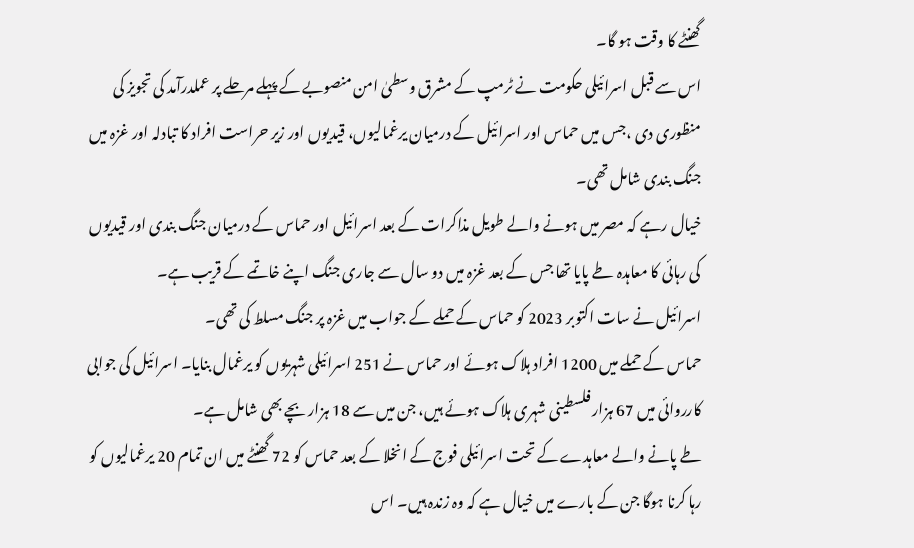گھنٹے کا وقت ہو گا۔
اس سے قبل اسرائیلی حکومت نے ٹرمپ کے مشرق وسطیٰ امن منصوبے کے پہلے مرحلے پر عملدرآمد کی تجویز کی منظوری دی ،جس میں حماس اور اسرائیل کے درمیان یرغمالیوں، قیدیوں اور زیر حراست افراد کا تبادلہ اور غزہ میں جنگ بندی شامل تھی۔
خیال رہے کہ مصر میں ہونے والے طویل مذاکرات کے بعد اسرائیل اور حماس کے درمیان جنگ بندی اور قیدیوں کی رہائی کا معاہدہ طے پایا تھا جس کے بعد غزہ میں دو سال سے جاری جنگ اپنے خاتمے کے قریب ہے۔
اسرائیل نے سات اکتوبر 2023 کو حماس کے حملے کے جواب میں غزہ پر جنگ مسلط کی تھی۔
حماس کے حملے میں 1200 افراد ہلاک ہوئے اور حماس نے 251 اسرائیلی شہریوں کو یرغمال بنایا۔ اسرائیل کی جوابی کارروائی میں 67 ہزار فلسطینی شہری ہلاک ہوئے ہیں، جن میں سے 18 ہزار بچے بھی شامل ہے۔
طے پانے والے معاہدے کے تحت اسرائیلی فوج کے انخلا کے بعد حماس کو 72 گھنٹے میں ان تمام 20 یرغمالیوں کو رہا کرنا ہوگا جن کے بارے میں خیال ہے کہ وہ زندہ ہیں۔ اس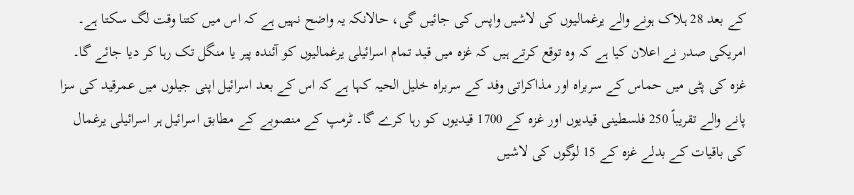کے بعد 28 ہلاک ہونے والے یرغمالیوں کی لاشیں واپس کی جائیں گی، حالانکہ یہ واضح نہیں ہے کہ اس میں کتنا وقت لگ سکتا ہے۔
امریکی صدر نے اعلان کیا ہے کہ وہ توقع کرتے ہیں کہ غزہ میں قید تمام اسرائیلی یرغمالیوں کو آئندہ پیر یا منگل تک رہا کر دیا جائے گا۔
غزہ کی پٹی میں حماس کے سربراہ اور مذاکراتی وفد کے سربراہ خلیل الحیہ کہا ہے کہ اس کے بعد اسرائیل اپنی جیلوں میں عمرقید کی سزا پانے والے تقریباً 250 فلسطینی قیدیوں اور غزہ کے 1700 قیدیوں کو رہا کرے گا۔ ٹرمپ کے منصوبے کے مطابق اسرائیل ہر اسرائیلی یرغمال کی باقیات کے بدلے غزہ کے 15 لوگوں کی لاشیں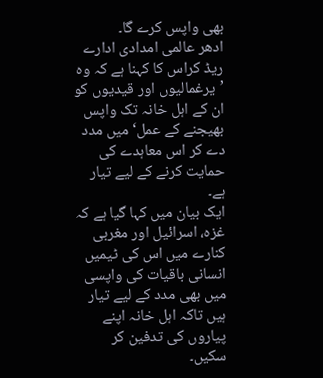بھی واپس کرے گا۔
ادھر عالمی امدادی ادارے ریڈ کراس کا کہنا ہے کہ وہ ’یرغمالیوں اور قیدیوں کو ان کے اہل خانہ تک واپس بھیجنے کے عمل‘ میں مدد دے کر اس معاہدے کی حمایت کرنے کے لیے تیار ہے۔
ایک بیان میں کہا گیا ہے کہ غزہ، اسرائیل اور مغربی کنارے میں اس کی ٹیمیں انسانی باقیات کی واپسی میں بھی مدد کے لیے تیار ہیں تاکہ اہل خانہ اپنے پیاروں کی تدفین کر سکیں۔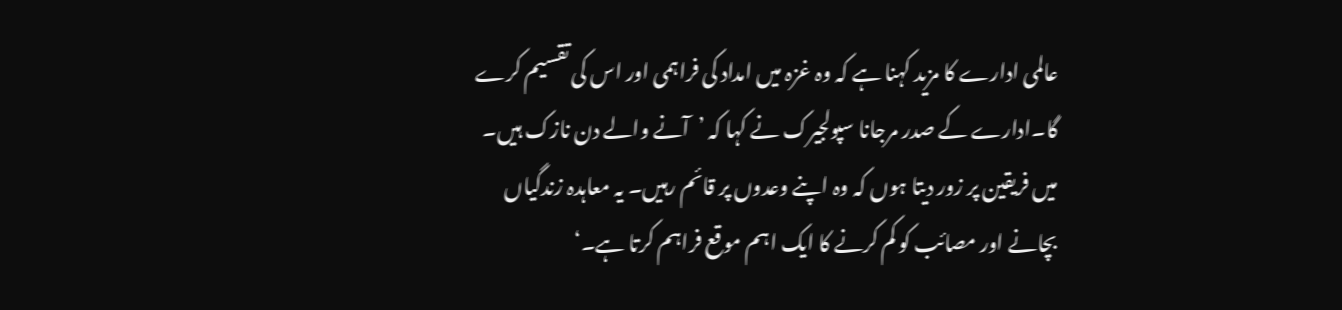عالمی ادارے کا مزید کہنا ہے کہ وہ غزہ میں امداد کی فراہمی اور اس کی تقسیم کرے گا۔ادارے کے صدر مرجانا سپولجیرک نے کہا کہ ’آنے والے دن نازک ہیں۔ میں فریقین پر زور دیتا ہوں کہ وہ اپنے وعدوں پر قائم رہیں۔ یہ معاہدہ زندگیاں بچانے اور مصائب کو کم کرنے کا ایک اہم موقع فراہم کرتا ہے۔‘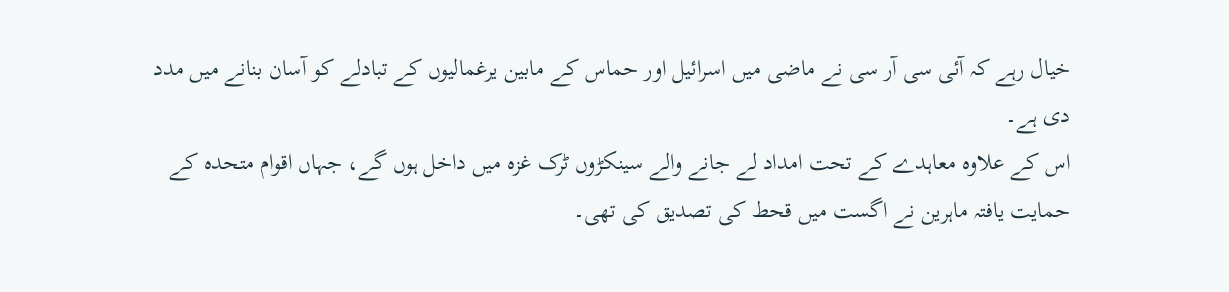خیال رہے کہ آئی سی آر سی نے ماضی میں اسرائیل اور حماس کے مابین یرغمالیوں کے تبادلے کو آسان بنانے میں مدد دی ہے۔
اس کے علاوہ معاہدے کے تحت امداد لے جانے والے سینکڑوں ٹرک غزہ میں داخل ہوں گے، جہاں اقوام متحدہ کے حمایت یافتہ ماہرین نے اگست میں قحط کی تصدیق کی تھی۔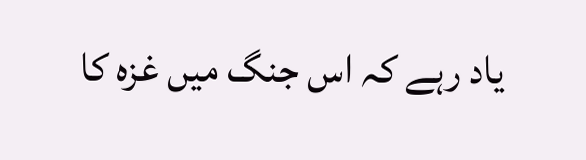یاد رہے کہ اس جنگ میں غزہ کا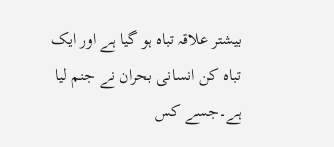بیشتر علاقہ تباہ ہو گیا ہے اور ایک تباہ کن انسانی بحران نے جنم لیا ہے۔جسے کس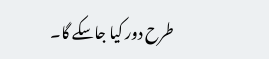طرح دور کیا جاسکے گا۔